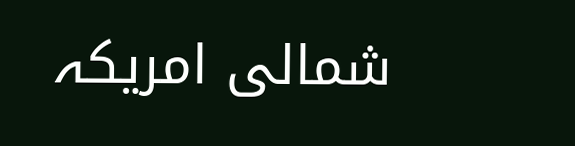شمالی امریکہ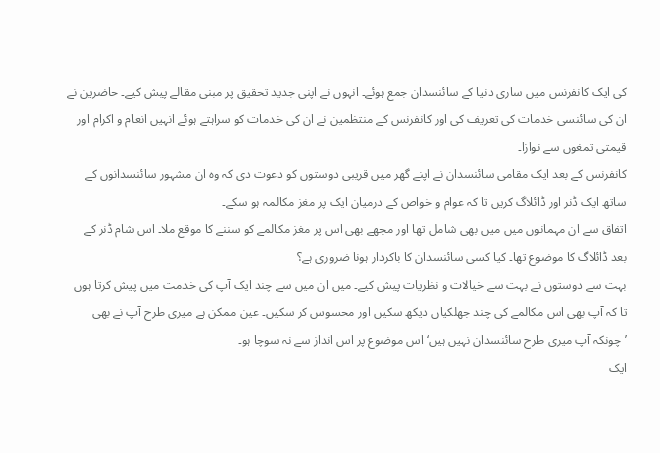کی ایک کانفرنس میں ساری دنیا کے سائنسدان جمع ہوئے۔ انہوں نے اپنی جدید تحقیق پر مبنی مقالے پیش کیے۔ حاضرین نے ان کی سائنسی خدمات کی تعریف کی اور کانفرنس کے منتظمین نے ان کی خدمات کو سراہتے ہوئے انہیں انعام و اکرام اور قیمتی تمغوں سے نوازا۔
کانفرنس کے بعد ایک مقامی سائنسدان نے اپنے گھر میں قریبی دوستوں کو دعوت دی کہ وہ ان مشہور سائنسدانوں کے ساتھ ایک ڈنر اور ڈائلاگ کریں تا کہ عوام و خواص کے درمیان ایک پر مغز مکالمہ ہو سکے۔
اتفاق سے ان مہمانوں میں میں بھی شامل تھا اور مجھے بھی اس پر مغز مکالمے کو سننے کا موقع ملا۔ اس شام ڈنر کے بعد ڈائلاگ کا موضوع تھا۔ کیا کسی سائنسدان کا باکردار ہونا ضروری ہے؟
بہت سے دوستوں نے بہت سے خیالات و نظریات پیش کیے۔ میں ان میں سے چند ایک آپ کی خدمت میں پیش کرتا ہوں تا کہ آپ بھی اس مکالمے کی چند جھلکیاں دیکھ سکیں اور محسوس کر سکیں۔ عین ممکن ہے میری طرح آپ نے بھی ’چونکہ آپ میری طرح سائنسدان نہیں ہیں‘ اس موضوع پر اس انداز سے نہ سوچا ہو۔
ایک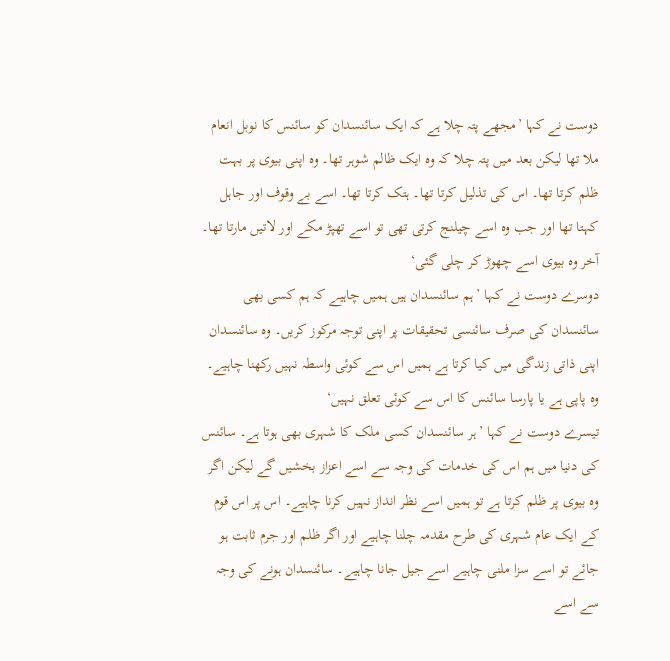دوست نے کہا ’مجھے پتہ چلا ہے کہ ایک سائنسدان کو سائنس کا نوبل انعام ملا تھا لیکن بعد میں پتہ چلا کہ وہ ایک ظالم شوہر تھا۔ وہ اپنی بیوی پر بہت ظلم کرتا تھا۔ اس کی تذلیل کرتا تھا۔ ہتک کرتا تھا۔ اسے بے وقوف اور جاہل کہتا تھا اور جب وہ اسے چیلنج کرتی تھی تو اسے تھپڑ مکے اور لاتیں مارتا تھا۔ آخر وہ بیوی اسے چھوڑ کر چلی گئی‘
دوسرے دوست نے کہا ’ہم سائنسدان ہیں ہمیں چاہیے کہ ہم کسی بھی سائنسدان کی صرف سائنسی تحقیقات پر اپنی توجہ مرکوز کریں۔ وہ سائنسدان اپنی ذاتی زندگی میں کیا کرتا ہے ہمیں اس سے کوئی واسطہ نہیں رکھنا چاہیے۔ وہ پاپی ہے یا پارسا سائنس کا اس سے کوئی تعلق نہیں‘
تیسرے دوست نے کہا ’ہر سائنسدان کسی ملک کا شہری بھی ہوتا ہے۔ سائنس کی دنیا میں ہم اس کی خدمات کی وجہ سے اسے اعزاز بخشیں گے لیکن اگر وہ بیوی پر ظلم کرتا ہے تو ہمیں اسے نظر انداز نہیں کرنا چاہیے۔ اس پر اس قوم کے ایک عام شہری کی طرح مقدمہ چلنا چاہیے اور اگر ظلم اور جرم ثابت ہو جائے تو اسے سزا ملنی چاہیے اسے جیل جانا چاہیے۔ سائنسدان ہونے کی وجہ سے اسے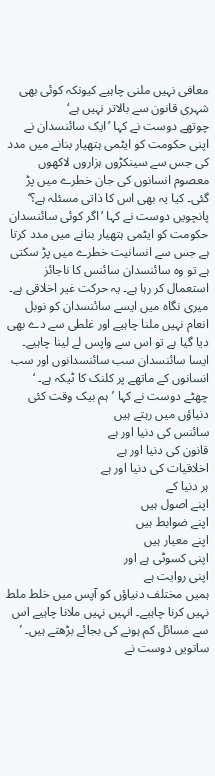معافی نہیں ملنی چاہیے کیونکہ کوئی بھی شہری قانون سے بالاتر نہیں ہے‘
چوتھے دوست نے کہا ’ایک سائنسدان نے اپنی حکومت کو ایٹمی ہتھیار بنانے میں مدد کی جس سے سینکڑوں ہزاروں لاکھوں معصوم انسانوں کی جان خطرے میں پڑ گئی۔ کیا یہ بھی اس کا ذاتی مسئلہ ہے؟‘
پانچویں دوست نے کہا ’اگر کوئی سائنسدان حکومت کو ایٹمی ہتھیار بنانے میں مدد کرتا ہے جس سے انسانیت خطرے میں پڑ سکتی ہے تو وہ سائنسدان سائنس کا ناجائز استعمال کر رہا ہے۔ یہ حرکت غیر اخلاقی ہے۔ میری نگاہ میں ایسے سائنسدان کو نوبل انعام نہیں ملنا چاہیے اور غلطی سے دے بھی دیا گیا ہے تو اس سے واپس لے لینا چاہیے۔ ایسا سائنسدان سب سائنسدانوں اور سب انسانوں کے ماتھے پر کلنک کا ٹیکہ ہے۔ ‘
چھٹے دوست نے کہا ’ہم بیک وقت کئی دنیاؤں میں رہتے ہیں
سائنس کی دنیا اور ہے
قانون کی دنیا اور ہے
اخلاقیات کی دنیا اور ہے
ہر دنیا کے
اپنے اصول ہیں
اپنے ضوابط ہیں
اپنے معیار ہیں
اپنی کسوٹی ہے اور
اپنی روایت ہے
ہمیں مختلف دنیاؤں کو آپس میں خلط ملط نہیں کرنا چاہیے۔ انہیں نہیں ملانا چاہیے اس سے مسائل کم ہونے کی بجائے بڑھتے ہیں۔ ’
ساتویں دوست نے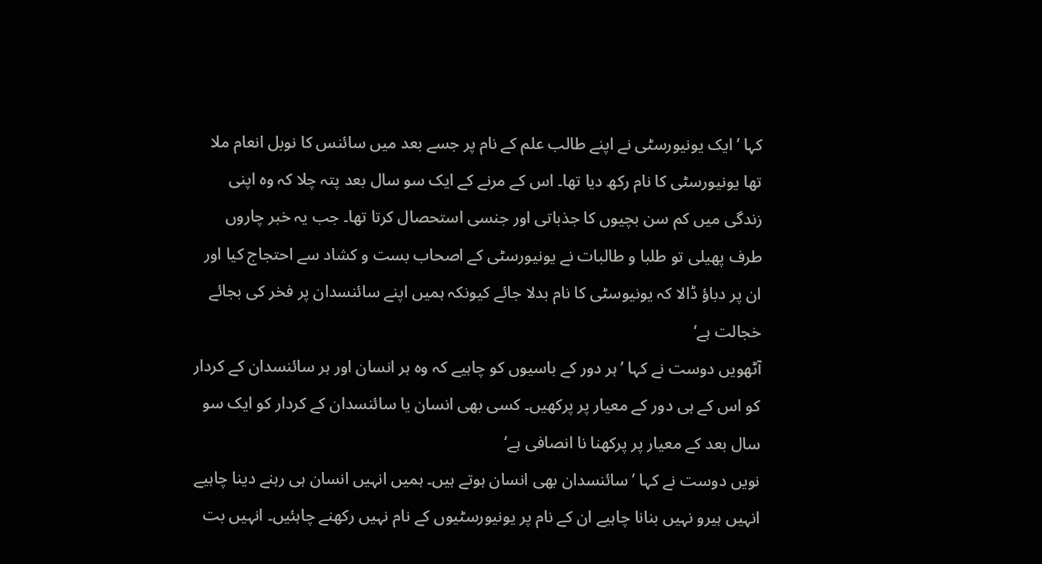کہا ’ایک یونیورسٹی نے اپنے طالب علم کے نام پر جسے بعد میں سائنس کا نوبل انعام ملا تھا یونیورسٹی کا نام رکھ دیا تھا۔ اس کے مرنے کے ایک سو سال بعد پتہ چلا کہ وہ اپنی زندگی میں کم سن بچیوں کا جذباتی اور جنسی استحصال کرتا تھا۔ جب یہ خبر چاروں طرف پھیلی تو طلبا و طالبات نے یونیورسٹی کے اصحاب بست و کشاد سے احتجاج کیا اور ان پر دباؤ ڈالا کہ یونیوسٹی کا نام بدلا جائے کیونکہ ہمیں اپنے سائنسدان پر فخر کی بجائے خجالت ہے‘
آٹھویں دوست نے کہا ’ہر دور کے باسیوں کو چاہیے کہ وہ ہر انسان اور ہر سائنسدان کے کردار کو اس کے ہی دور کے معیار پر پرکھیں۔ کسی بھی انسان یا سائنسدان کے کردار کو ایک سو سال بعد کے معیار پر پرکھنا نا انصافی ہے‘
نویں دوست نے کہا ’سائنسدان بھی انسان ہوتے ہیں۔ ہمیں انہیں انسان ہی رہنے دینا چاہیے انہیں ہیرو نہیں بنانا چاہیے ان کے نام پر یونیورسٹیوں کے نام نہیں رکھنے چاہئیں۔ انہیں بت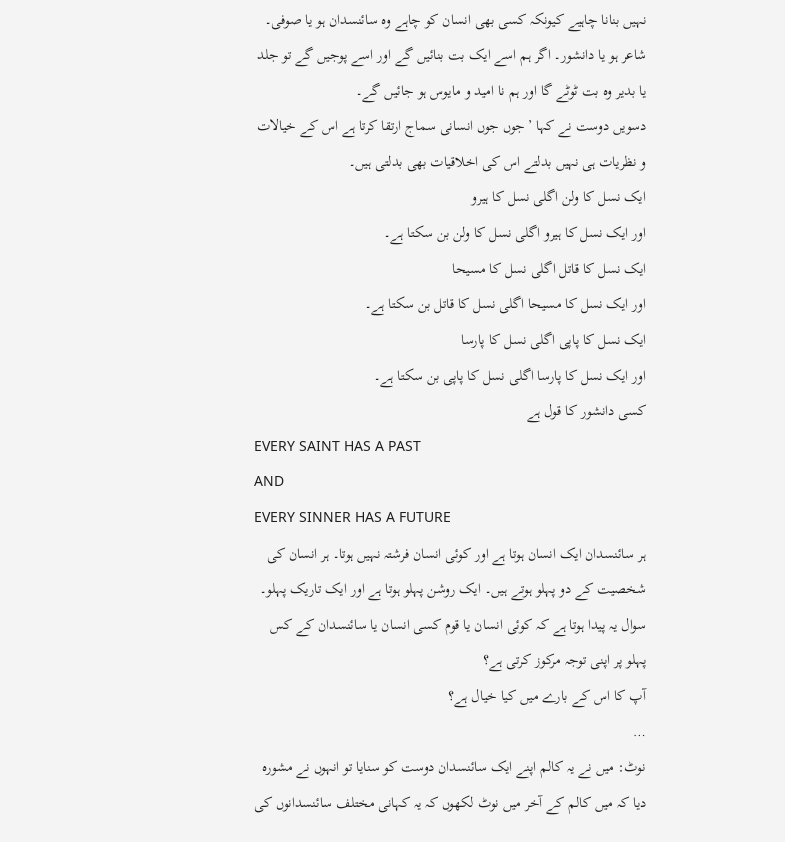نہیں بنانا چاہیے کیونکہ کسی بھی انسان کو چاہے وہ سائنسدان ہو یا صوفی۔ شاعر ہو یا دانشور۔ اگر ہم اسے ایک بت بنائیں گے اور اسے پوجیں گے تو جلد یا بدیر وہ بت ٹوٹے گا اور ہم نا امید و مایوس ہو جائیں گے۔
دسویں دوست نے کہا ’جوں جوں انسانی سماج ارتقا کرتا ہے اس کے خیالات و نظریات ہی نہیں بدلتے اس کی اخلاقیات بھی بدلتی ہیں۔
ایک نسل کا ولن اگلی نسل کا ہیرو
اور ایک نسل کا ہیرو اگلی نسل کا ولن بن سکتا ہے۔
ایک نسل کا قاتل اگلی نسل کا مسیحا
اور ایک نسل کا مسیحا اگلی نسل کا قاتل بن سکتا ہے۔
ایک نسل کا پاپی اگلی نسل کا پارسا
اور ایک نسل کا پارسا اگلی نسل کا پاپی بن سکتا ہے۔
کسی دانشور کا قول ہے
EVERY SAINT HAS A PAST
AND
EVERY SINNER HAS A FUTURE
ہر سائنسدان ایک انسان ہوتا ہے اور کوئی انسان فرشتہ نہیں ہوتا۔ ہر انسان کی شخصیت کے دو پہلو ہوتے ہیں۔ ایک روشن پہلو ہوتا ہے اور ایک تاریک پہلو۔
سوال یہ پیدا ہوتا ہے کہ کوئی انسان یا قوم کسی انسان یا سائنسدان کے کس پہلو پر اپنی توجہ مرکوز کرتی ہے؟
آپ کا اس کے بارے میں کیا خیال ہے؟
…
نوٹ: میں نے یہ کالم اپنے ایک سائنسدان دوست کو سنایا تو انہوں نے مشورہ دیا کہ میں کالم کے آخر میں نوٹ لکھوں کہ یہ کہانی مختلف سائنسدانوں کی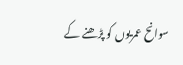سوانح عمریوں کو پڑھنے کے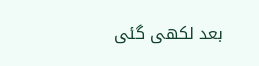بعد لکھی گئی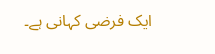ایک فرضی کہانی ہے۔